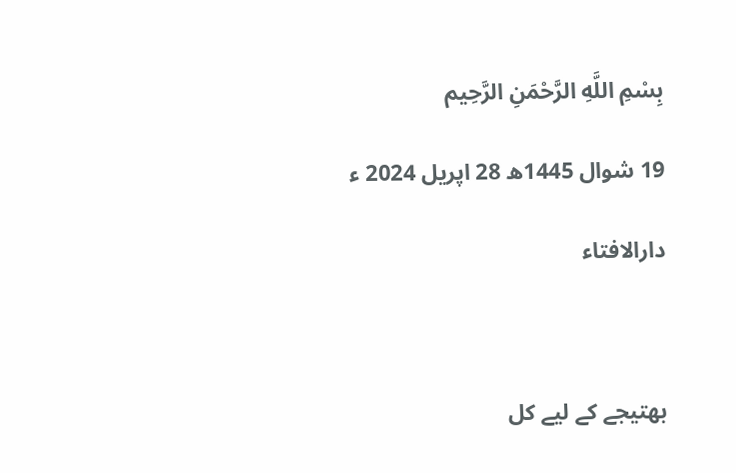بِسْمِ اللَّهِ الرَّحْمَنِ الرَّحِيم

19 شوال 1445ھ 28 اپریل 2024 ء

دارالافتاء



بھتیجے کے لیے کل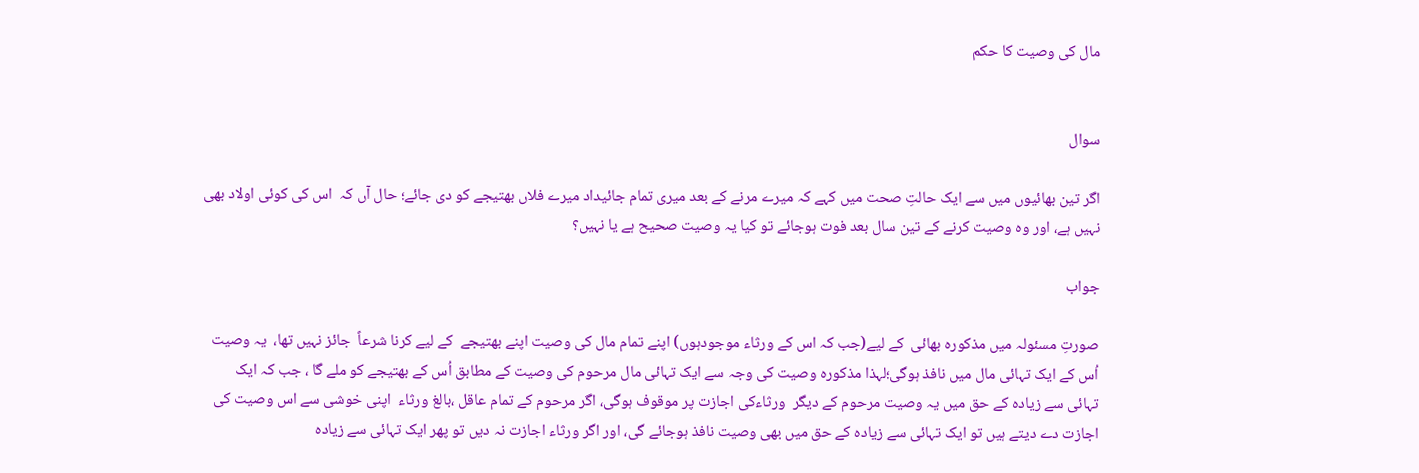مال کی وصیت کا حکم


سوال

اگر تین بھائیوں میں سے ایک حالتِ صحت میں کہے کہ میرے مرنے کے بعد میری تمام جائیداد میرے فلاں بھتیجے کو دی جائے؛ حال آں کہ  اس کی کوئی اولاد بھی نہیں ہے، اور وہ وصیت کرنے کے تین سال بعد فوت ہوجائے تو کیا یہ وصیت صحیح ہے یا نہیں؟

جواب

صورتِ مسئولہ میں مذکورہ بھائی  کے لیے(جب کہ اس کے ورثاء موجودہوں) اپنے تمام مال کی وصیت اپنے بھتیجے  کے لیے کرنا شرعاً  جائز نہیں تھا،  یہ وصیت اُس کے ایک تہائی مال میں نافذ ہوگی؛لہذا مذکورہ وصیت کی وجہ سے ایک تہائی مال مرحوم کی وصیت کے مطابق اُس کے بھتیجے کو ملے گا ، جب کہ ایک تہائی سے زیادہ کے حق میں یہ وصیت مرحوم کے دیگر  ورثاءکی اجازت پر موقوف ہوگی، اگر مرحوم کے تمام عاقل ،بالغ ورثاء  اپنی خوشی سے اس وصیت کی اجازت دے دیتے ہیں تو ایک تہائی سے زیادہ کے حق میں بھی وصیت نافذ ہوجائے گی، اور اگر ورثاء اجازت نہ دیں تو پھر ایک تہائی سے زیادہ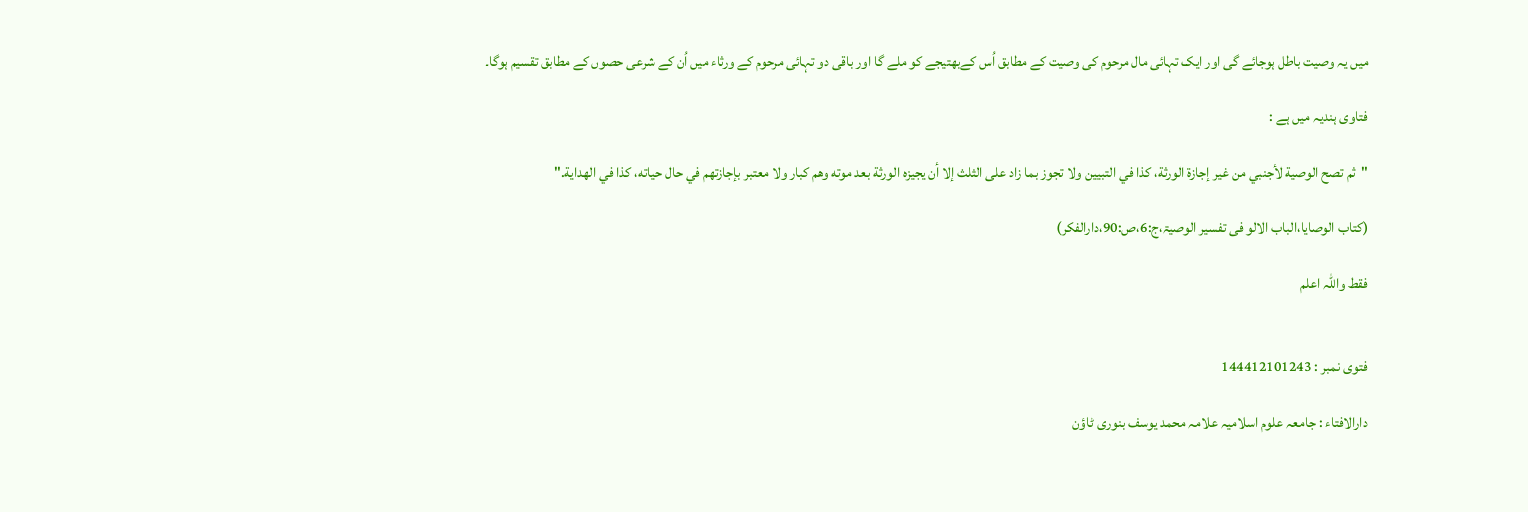میں یہ وصیت باطل ہوجائے گی اور ایک تہائی مال مرحوم کی وصیت کے مطابق اُس کےبھتیجے کو ملے گا اور باقی دو تہائی مرحوم کے ورثاء میں اُن کے شرعی حصوں کے مطابق تقسیم ہوگا۔

فتاوی ہندیہ میں ہے :

"ثم تصح الوصية لأجنبي من غير إجازة الورثة، كذا في التبيين ولا تجوز بما زاد على الثلث إلا أن يجيزه الورثة بعد موته وهم كبار ولا معتبر بإجازتهم في حال حياته، كذا في الهداية."

(کتاب الوصایا،الباب الالو فی تفسیر الوصیۃ،ج:6،ص:90،دارالفکر)

فقط واللہ اعلم


فتوی نمبر : 144412101243

دارالافتاء : جامعہ علوم اسلامیہ علامہ محمد یوسف بنوری ٹاؤن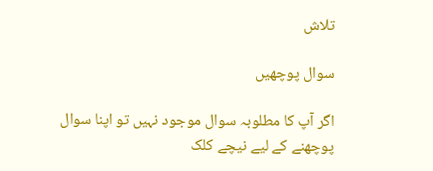تلاش

سوال پوچھیں

اگر آپ کا مطلوبہ سوال موجود نہیں تو اپنا سوال پوچھنے کے لیے نیچے کلک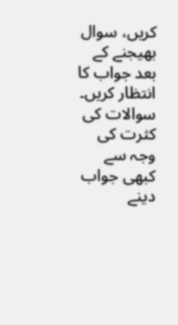کریں، سوال بھیجنے کے بعد جواب کا انتظار کریں۔ سوالات کی کثرت کی وجہ سے کبھی جواب دینے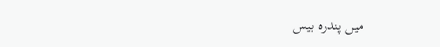میں پندرہ بیس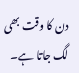دن کا وقت بھی لگ جاتا ہے۔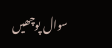سوال پوچھیں